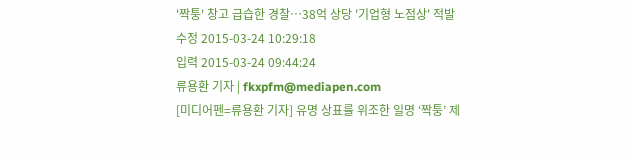'짝퉁' 창고 급습한 경찰…38억 상당 '기업형 노점상' 적발
수정 2015-03-24 10:29:18
입력 2015-03-24 09:44:24
류용환 기자 | fkxpfm@mediapen.com
[미디어펜=류용환 기자] 유명 상표를 위조한 일명 ‘짝퉁’ 제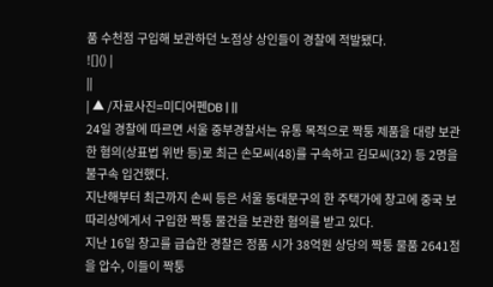품 수천점 구입해 보관하던 노점상 상인들이 경찰에 적발됐다.
![]() |
||
| ▲ /자료사진=미디어펜DB | ||
24일 경찰에 따르면 서울 중부경찰서는 유통 목적으로 짝퉁 제품을 대량 보관한 혐의(상표법 위반 등)로 최근 손모씨(48)를 구속하고 김모씨(32) 등 2명을 불구속 입건했다.
지난해부터 최근까지 손씨 등은 서울 동대문구의 한 주택가에 창고에 중국 보따리상에게서 구입한 짝퉁 물건을 보관한 혐의를 받고 있다.
지난 16일 창고를 급습한 경찰은 정품 시가 38억원 상당의 짝퉁 물품 2641점을 압수, 이들이 짝퉁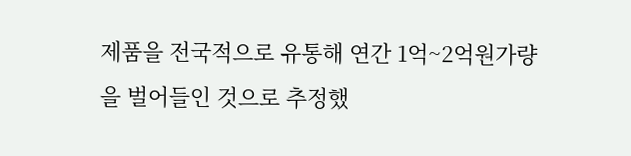제품을 전국적으로 유통해 연간 1억~2억원가량을 벌어들인 것으로 추정했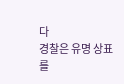다
경찰은 유명 상표를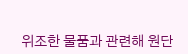위조한 물품과 관련해 원단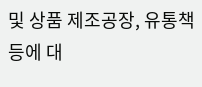및 상품 제조공장, 유통책 등에 대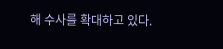해 수사를 확대하고 있다.